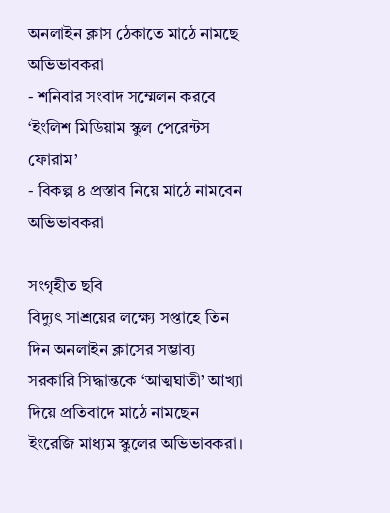অনলাইন ক্লাস ঠেকাতে মাঠে নামছে অভিভাবকরা
- শনিবার সংবাদ সম্মেলন করবে ‘ইংলিশ মিডিয়াম স্কুল পেরেন্টস ফোরাম’
- বিকল্প ৪ প্রস্তাব নিয়ে মাঠে নামবেন অভিভাবকরা

সংগৃহীত ছবি
বিদ্যুৎ সাশ্রয়ের লক্ষ্যে সপ্তাহে তিন দিন অনলাইন ক্লাসের সম্ভাব্য সরকারি সিদ্ধান্তকে ‘আত্মঘাতী’ আখ্যা দিয়ে প্রতিবাদে মাঠে নামছেন ইংরেজি মাধ্যম স্কুলের অভিভাবকরা।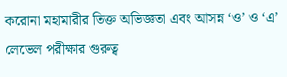করোনা মহামারীর তিক্ত অভিজ্ঞতা এবং আসন্ন ‘ও’ ও ‘এ’ লেভেল পরীক্ষার গুরুত্ব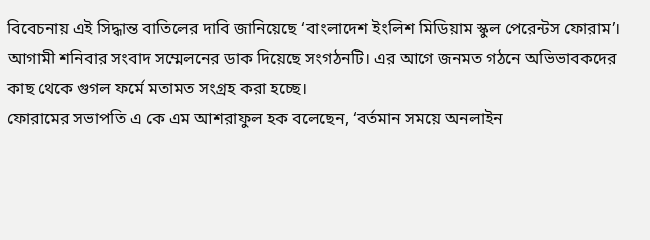বিবেচনায় এই সিদ্ধান্ত বাতিলের দাবি জানিয়েছে ‘বাংলাদেশ ইংলিশ মিডিয়াম স্কুল পেরেন্টস ফোরাম’।
আগামী শনিবার সংবাদ সম্মেলনের ডাক দিয়েছে সংগঠনটি। এর আগে জনমত গঠনে অভিভাবকদের কাছ থেকে গুগল ফর্মে মতামত সংগ্রহ করা হচ্ছে।
ফোরামের সভাপতি এ কে এম আশরাফুল হক বলেছেন, ‘বর্তমান সময়ে অনলাইন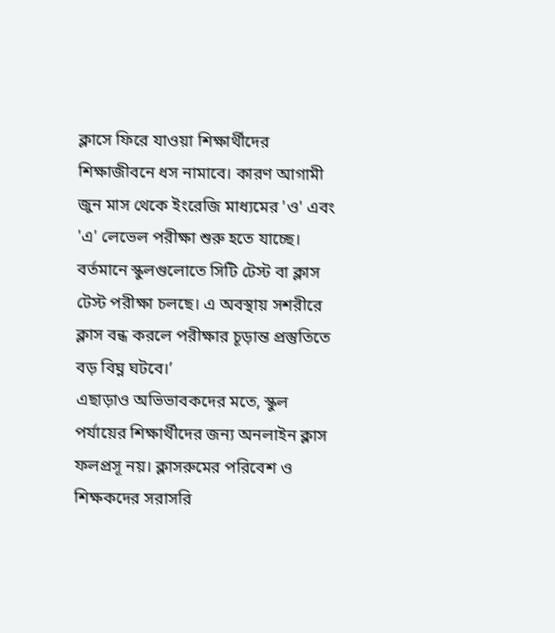ক্লাসে ফিরে যাওয়া শিক্ষার্থীদের শিক্ষাজীবনে ধস নামাবে। কারণ আগামী জুন মাস থেকে ইংরেজি মাধ্যমের 'ও' এবং 'এ' লেভেল পরীক্ষা শুরু হতে যাচ্ছে। বর্তমানে স্কুলগুলোতে সিটি টেস্ট বা ক্লাস টেস্ট পরীক্ষা চলছে। এ অবস্থায় সশরীরে ক্লাস বন্ধ করলে পরীক্ষার চূড়ান্ত প্রস্তুতিতে বড় বিঘ্ন ঘটবে।’
এছাড়াও অভিভাবকদের মতে, স্কুল পর্যায়ের শিক্ষার্থীদের জন্য অনলাইন ক্লাস ফলপ্রসূ নয়। ক্লাসরুমের পরিবেশ ও শিক্ষকদের সরাসরি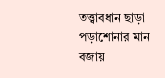তত্ত্বাবধান ছাড়া পড়াশোনার মান বজায়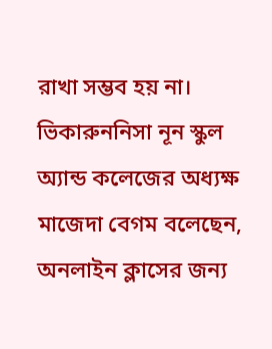রাখা সম্ভব হয় না।
ভিকারুননিসা নূন স্কুল অ্যান্ড কলেজের অধ্যক্ষ মাজেদা বেগম বলেছেন, অনলাইন ক্লাসের জন্য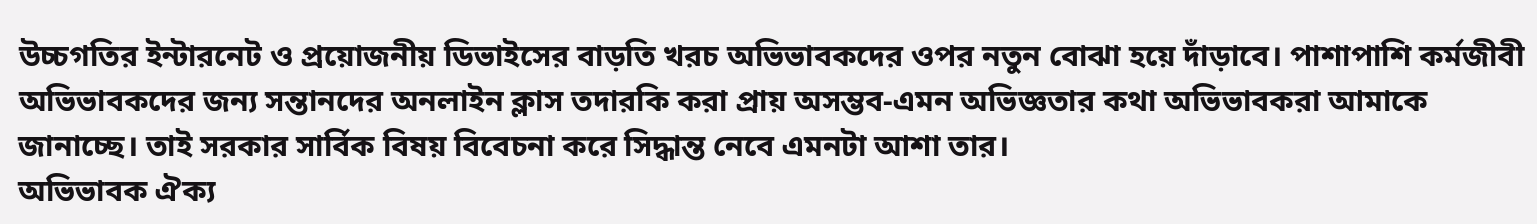উচ্চগতির ইন্টারনেট ও প্রয়োজনীয় ডিভাইসের বাড়তি খরচ অভিভাবকদের ওপর নতুন বোঝা হয়ে দাঁড়াবে। পাশাপাশি কর্মজীবী অভিভাবকদের জন্য সন্তানদের অনলাইন ক্লাস তদারকি করা প্রায় অসম্ভব-এমন অভিজ্ঞতার কথা অভিভাবকরা আমাকে জানাচ্ছে। তাই সরকার সার্বিক বিষয় বিবেচনা করে সিদ্ধান্ত নেবে এমনটা আশা তার।
অভিভাবক ঐক্য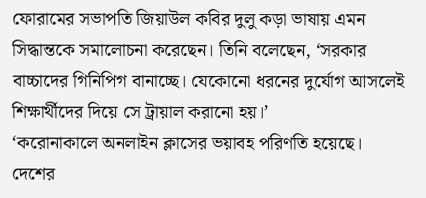ফোরামের সভাপতি জিয়াউল কবির দুলু কড়া ভাষায় এমন সিদ্ধান্তকে সমালোচনা করেছেন। তিনি বলেছেন, ‘সরকার বাচ্চাদের গিনিপিগ বানাচ্ছে। যেকোনো ধরনের দুর্যোগ আসলেই শিক্ষার্থীদের দিয়ে সে ট্রায়াল করানো হয়।’
‘করোনাকালে অনলাইন ক্লাসের ভয়াবহ পরিণতি হয়েছে। দেশের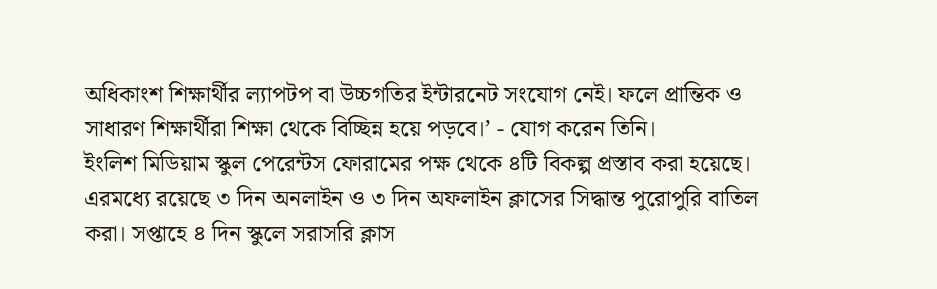অধিকাংশ শিক্ষার্থীর ল্যাপটপ বা উচ্চগতির ইন্টারনেট সংযোগ নেই। ফলে প্রান্তিক ও সাধারণ শিক্ষার্থীরা শিক্ষা থেকে বিচ্ছিন্ন হয়ে পড়বে।’ - যোগ করেন তিনি।
ইংলিশ মিডিয়াম স্কুল পেরেন্টস ফোরামের পক্ষ থেকে ৪টি বিকল্প প্রস্তাব করা হয়েছে। এরমধ্যে রয়েছে ৩ দিন অনলাইন ও ৩ দিন অফলাইন ক্লাসের সিদ্ধান্ত পুরোপুরি বাতিল করা। সপ্তাহে ৪ দিন স্কুলে সরাসরি ক্লাস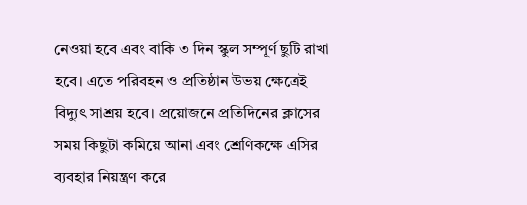নেওয়া হবে এবং বাকি ৩ দিন স্কুল সম্পূর্ণ ছুটি রাখা হবে। এতে পরিবহন ও প্রতিষ্ঠান উভয় ক্ষেত্রেই বিদ্যুৎ সাশ্রয় হবে। প্রয়োজনে প্রতিদিনের ক্লাসের সময় কিছুটা কমিয়ে আনা এবং শ্রেণিকক্ষে এসির ব্যবহার নিয়ন্ত্রণ করে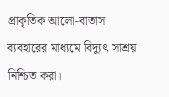প্রাকৃতিক আলো-বাতাস ব্যবহারের মাধ্যমে বিদ্যুৎ সাশ্রয় নিশ্চিত করা।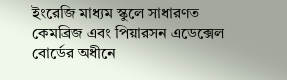ইংরেজি মাধ্যম স্কুলে সাধারণত কেমব্রিজ এবং পিয়ারসন এডেক্সেল বোর্ডের অধীনে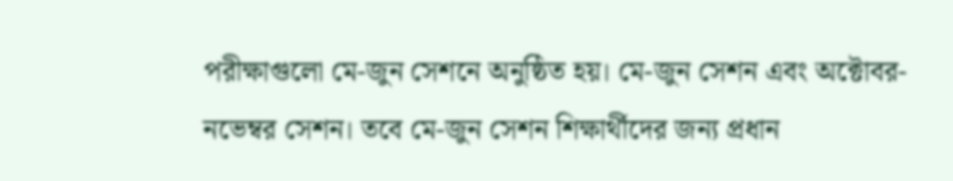পরীক্ষাগুলো মে-জুন সেশনে অনুষ্ঠিত হয়। মে-জুন সেশন এবং অক্টোবর-নভেম্বর সেশন। তবে মে-জুন সেশন শিক্ষার্থীদের জন্য প্রধান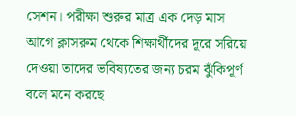সেশন। পরীক্ষা শুরুর মাত্র এক দেড় মাস আগে ক্লাসরুম থেকে শিক্ষার্থীদের দূরে সরিয়ে দেওয়া তাদের ভবিষ্যতের জন্য চরম ঝুঁকিপূর্ণ বলে মনে করছে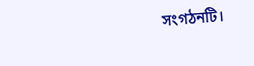সংগঠনটি।